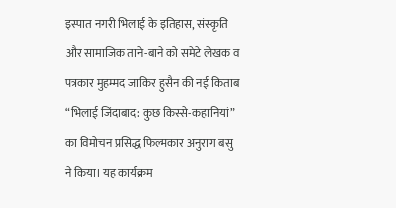इस्पात नगरी भिलाई के इतिहास, संस्कृति और सामाजिक ताने-बाने को समेटे लेखक व पत्रकार मुहम्मद जाकिर हुसैन की नई किताब “भिलाई जिंदाबाद: कुछ किस्से-कहानियां” का विमोचन प्रसिद्ध फिल्मकार अनुराग बसु ने किया। यह कार्यक्रम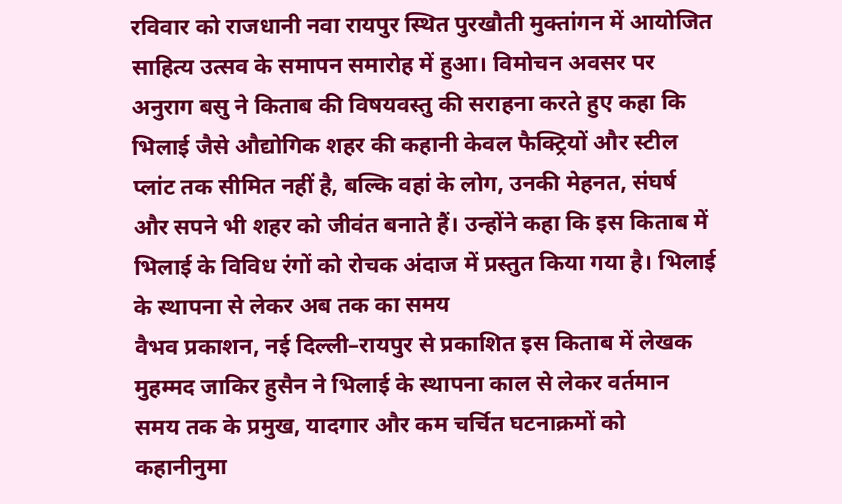रविवार को राजधानी नवा रायपुर स्थित पुरखौती मुक्तांगन में आयोजित साहित्य उत्सव के समापन समारोह में हुआ। विमोचन अवसर पर अनुराग बसु ने किताब की विषयवस्तु की सराहना करते हुए कहा कि भिलाई जैसे औद्योगिक शहर की कहानी केवल फैक्ट्रियों और स्टील प्लांट तक सीमित नहीं है, बल्कि वहां के लोग, उनकी मेहनत, संघर्ष और सपने भी शहर को जीवंत बनाते हैं। उन्होंने कहा कि इस किताब में भिलाई के विविध रंगों को रोचक अंदाज में प्रस्तुत किया गया है। भिलाई के स्थापना से लेकर अब तक का समय
वैभव प्रकाशन, नई दिल्ली–रायपुर से प्रकाशित इस किताब में लेखक मुहम्मद जाकिर हुसैन ने भिलाई के स्थापना काल से लेकर वर्तमान समय तक के प्रमुख, यादगार और कम चर्चित घटनाक्रमों को कहानीनुमा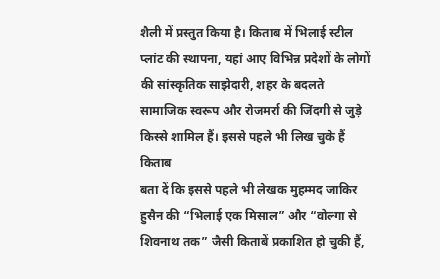शैली में प्रस्तुत किया है। किताब में भिलाई स्टील प्लांट की स्थापना, यहां आए विभिन्न प्रदेशों के लोगों की सांस्कृतिक साझेदारी, शहर के बदलते सामाजिक स्वरूप और रोजमर्रा की जिंदगी से जुड़े किस्से शामिल हैं। इससे पहले भी लिख चुके हैं किताब
बता दें कि इससे पहले भी लेखक मुहम्मद जाकिर हुसैन की “भिलाई एक मिसाल” और “वोल्गा से शिवनाथ तक” जैसी किताबें प्रकाशित हो चुकी हैं,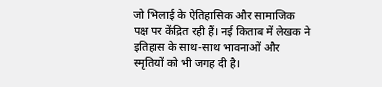जो भिलाई के ऐतिहासिक और सामाजिक पक्ष पर केंद्रित रही हैं। नई किताब में लेखक ने इतिहास के साथ-साथ भावनाओं और स्मृतियों को भी जगह दी है।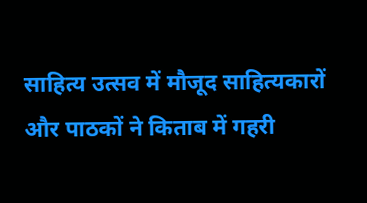साहित्य उत्सव में मौजूद साहित्यकारों और पाठकों ने किताब में गहरी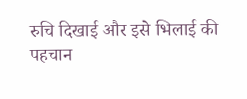रुचि दिखाई और इसे भिलाई की पहचान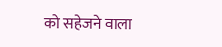को सहेजने वाला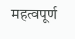महत्वपूर्ण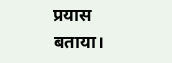प्रयास बताया।